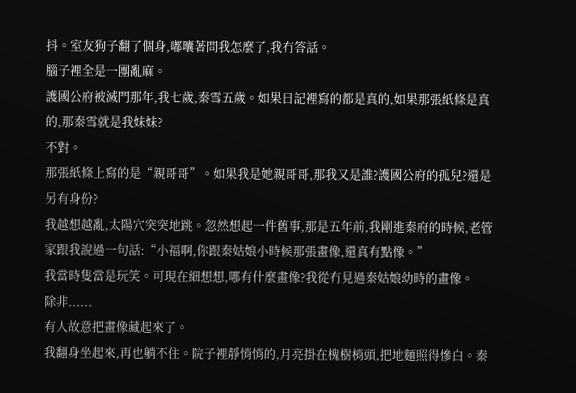抖。室友狗子翻了個身,嘟囔著問我怎麼了,我冇答話。
腦子裡全是一團亂麻。
護國公府被滅門那年,我七歲,秦雪五歲。如果日記裡寫的都是真的,如果那張紙條是真的,那秦雪就是我妹妹?
不對。
那張紙條上寫的是“親哥哥”。如果我是她親哥哥,那我又是誰?護國公府的孤兒?還是另有身份?
我越想越亂,太陽穴突突地跳。忽然想起一件舊事,那是五年前,我剛進秦府的時候,老管家跟我說過一句話:“小福啊,你跟秦姑娘小時候那張畫像,還真有點像。”
我當時隻當是玩笑。可現在細想想,哪有什麼畫像?我從冇見過秦姑娘幼時的畫像。
除非......
有人故意把畫像藏起來了。
我翻身坐起來,再也躺不住。院子裡靜悄悄的,月亮掛在槐樹梢頭,把地麵照得慘白。秦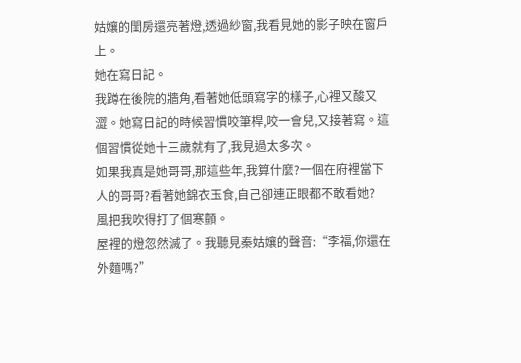姑孃的閨房還亮著燈,透過紗窗,我看見她的影子映在窗戶上。
她在寫日記。
我蹲在後院的牆角,看著她低頭寫字的樣子,心裡又酸又澀。她寫日記的時候習慣咬筆桿,咬一會兒,又接著寫。這個習慣從她十三歲就有了,我見過太多次。
如果我真是她哥哥,那這些年,我算什麼?一個在府裡當下人的哥哥?看著她錦衣玉食,自己卻連正眼都不敢看她?
風把我吹得打了個寒顫。
屋裡的燈忽然滅了。我聽見秦姑孃的聲音:“李福,你還在外麵嗎?”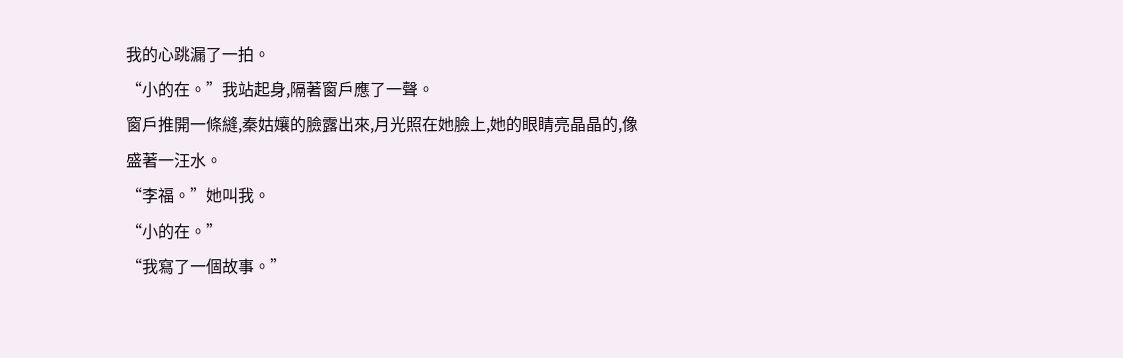我的心跳漏了一拍。
“小的在。”我站起身,隔著窗戶應了一聲。
窗戶推開一條縫,秦姑孃的臉露出來,月光照在她臉上,她的眼睛亮晶晶的,像盛著一汪水。
“李福。”她叫我。
“小的在。”
“我寫了一個故事。”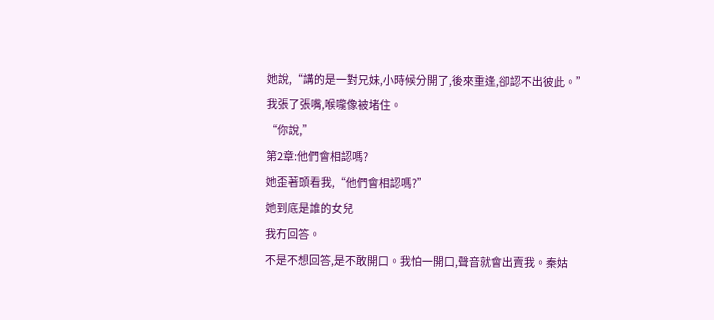她說,“講的是一對兄妹,小時候分開了,後來重逢,卻認不出彼此。”
我張了張嘴,喉嚨像被堵住。
“你說,”
第2章:他們會相認嗎?
她歪著頭看我,“他們會相認嗎?”
她到底是誰的女兒
我冇回答。
不是不想回答,是不敢開口。我怕一開口,聲音就會出賣我。秦姑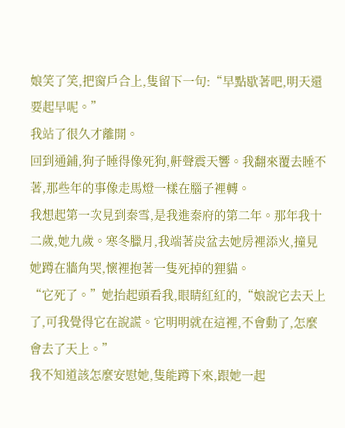娘笑了笑,把窗戶合上,隻留下一句:“早點歇著吧,明天還要起早呢。”
我站了很久才離開。
回到通鋪,狗子睡得像死狗,鼾聲震天響。我翻來覆去睡不著,那些年的事像走馬燈一樣在腦子裡轉。
我想起第一次見到秦雪,是我進秦府的第二年。那年我十二歲,她九歲。寒冬臘月,我端著炭盆去她房裡添火,撞見她蹲在牆角哭,懷裡抱著一隻死掉的狸貓。
“它死了。”她抬起頭看我,眼睛紅紅的,“娘說它去天上了,可我覺得它在說謊。它明明就在這裡,不會動了,怎麼會去了天上。”
我不知道該怎麼安慰她,隻能蹲下來,跟她一起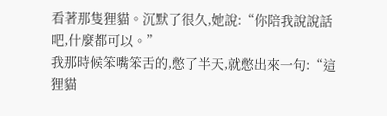看著那隻狸貓。沉默了很久,她說:“你陪我說說話吧,什麼都可以。”
我那時候笨嘴笨舌的,憋了半天,就憋出來一句:“這狸貓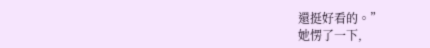還挺好看的。”
她愣了一下,